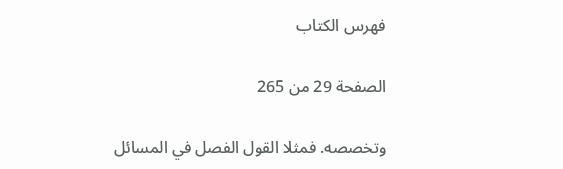فهرس الكتاب

الصفحة 29 من 265

وتخصصه. فمثلا القول الفصل في المسائل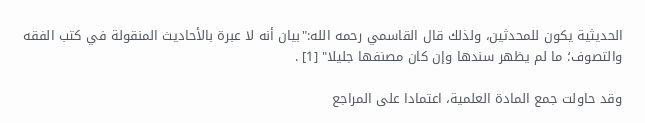الحديثية يكون للمحدثين، ولذلك قال القاسمي رحمه الله:"بيان أنه لا عبرة بالأحاديث المنقولة في كتب الفقه والتصوف؛ ما لم يظهر سندها وإن كان مصنفها جليلا" [1] .

وقد حاولت جمع المادة العلمية، اعتمادا على المراجع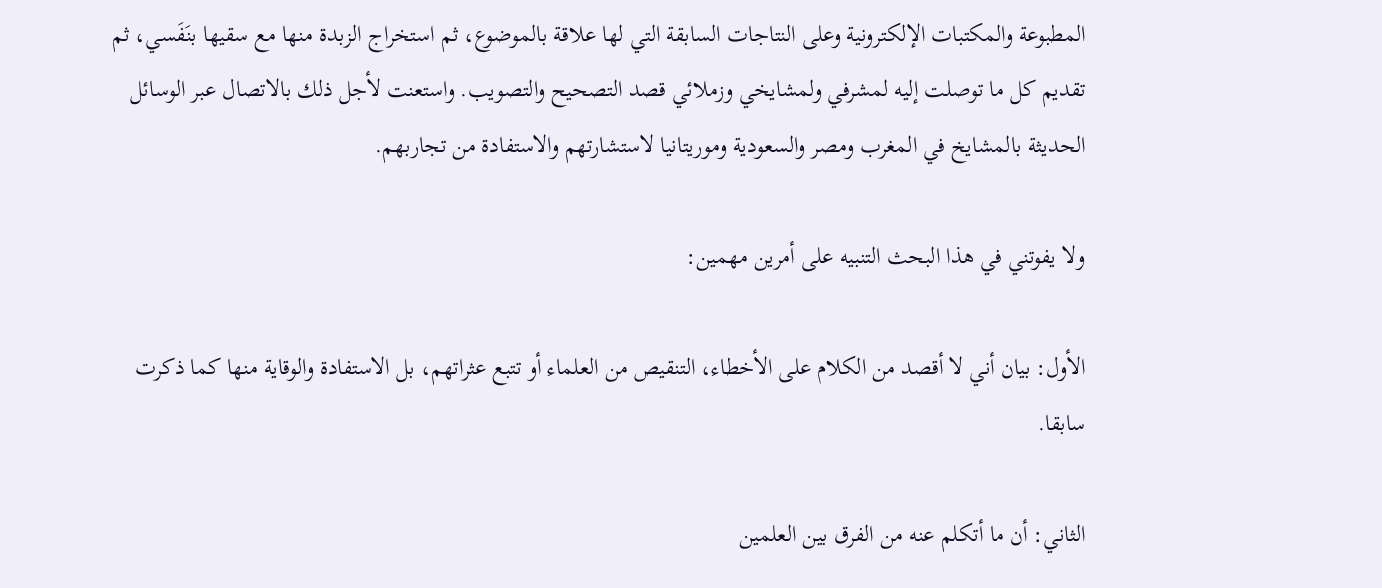المطبوعة والمكتبات الإلكترونية وعلى النتاجات السابقة التي لها علاقة بالموضوع، ثم استخراج الزبدة منها مع سقيها بنَفَسي، ثم تقديم كل ما توصلت إليه لمشرفي ولمشايخي وزملائي قصد التصحيح والتصويب. واستعنت لأجل ذلك بالاتصال عبر الوسائل الحديثة بالمشايخ في المغرب ومصر والسعودية وموريتانيا لاستشارتهم والاستفادة من تجاربهم.

ولا يفوتني في هذا البحث التنبيه على أمرين مهمين:

الأول: بيان أني لا أقصد من الكلام على الأخطاء، التنقيص من العلماء أو تتبع عثراتهم، بل الاستفادة والوقاية منها كما ذكرت سابقا.

الثاني: أن ما أتكلم عنه من الفرق بين العلمين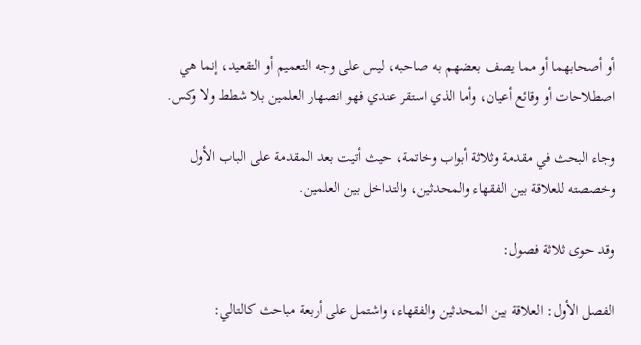أو أصحابهما أو مما يصف بعضهم به صاحبه، ليس على وجه التعميم أو التقعيد، إنما هي اصطلاحات أو وقائع أعيان، وأما الذي استقر عندي فهو انصهار العلمين بلا شطط ولا وكس.

وجاء البحث في مقدمة وثلاثة أبواب وخاتمة، حيث أتيت بعد المقدمة على الباب الأول وخصصته للعلاقة بين الفقهاء والمحدثين، والتداخل بين العلمين.

وقد حوى ثلاثة فصول:

الفصل الأول: العلاقة بين المحدثين والفقهاء، واشتمل على أربعة مباحث كالتالي: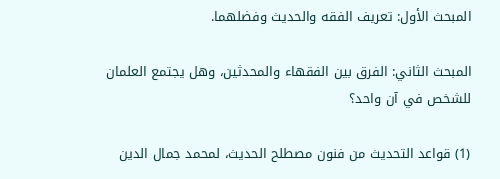المبحث الأول: تعريف الفقه والحديث وفضلهما.

المبحث الثاني: الفرق بين الفقهاء والمحدثين، وهل يجتمع العلمان للشخص في آن واحد؟

(1) قواعد التحديث من فنون مصطلح الحديث، لمحمد جمال الدين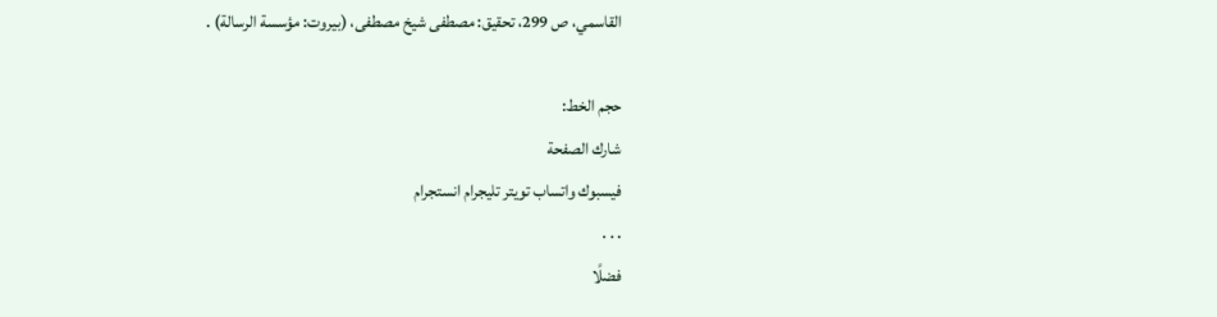القاسمي، ص 299، تحقيق: مصطفى شيخ مصطفى، (بيروت: مؤسسة الرسالة) .

حجم الخط:
شارك الصفحة
فيسبوك واتساب تويتر تليجرام انستجرام
. . .
فضلًا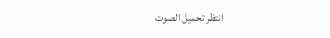انتظر تحميل الصوت